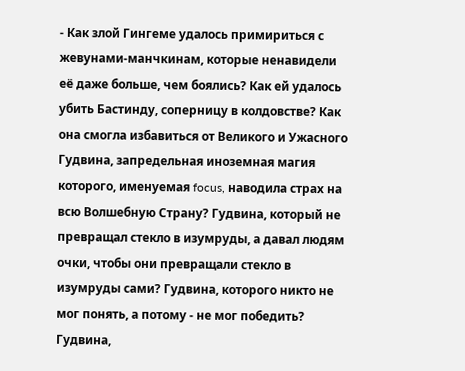- Как злой Гингеме удалось примириться с жевунами-манчкинам, которые ненавидели её даже больше, чем боялись? Как ей удалось убить Бастинду, соперницу в колдовстве? Как она смогла избавиться от Великого и Ужасного Гудвина, запредельная иноземная магия которого, именуемая focus, наводила страх на всю Волшебную Страну? Гудвина, который не превращал стекло в изумруды, а давал людям очки, чтобы они превращали стекло в изумруды сами? Гудвина, которого никто не мог понять, а потому - не мог победить? Гудвина,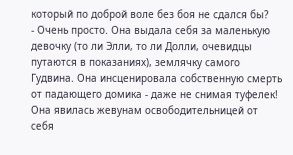который по доброй воле без боя не сдался бы?
- Очень просто. Она выдала себя за маленькую девочку (то ли Элли, то ли Долли, очевидцы путаются в показаниях), землячку самого Гудвина. Она инсценировала собственную смерть от падающего домика - даже не снимая туфелек! Она явилась жевунам освободительницей от себя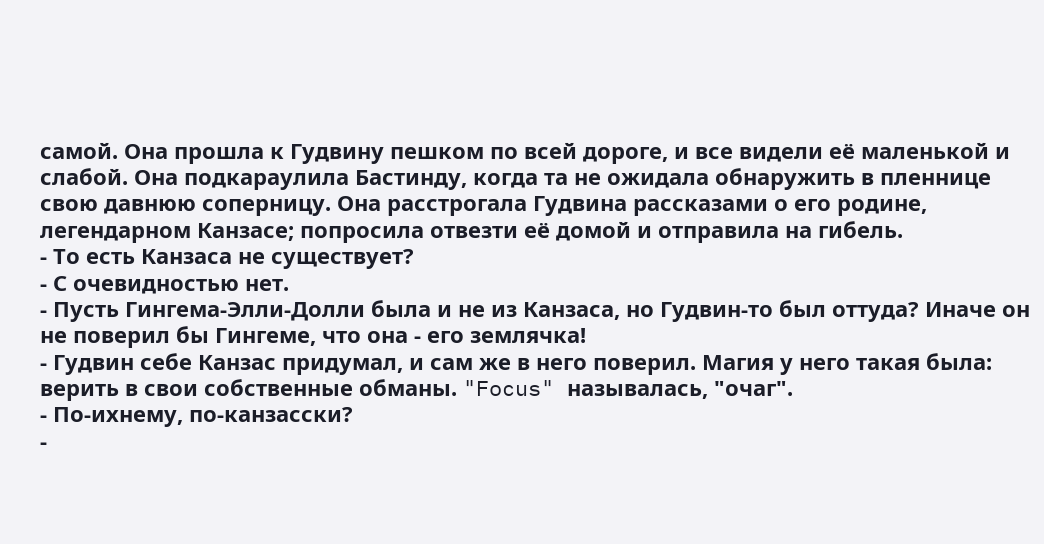самой. Она прошла к Гудвину пешком по всей дороге, и все видели её маленькой и слабой. Она подкараулила Бастинду, когда та не ожидала обнаружить в пленнице свою давнюю соперницу. Она расстрогала Гудвина рассказами о его родине, легендарном Канзасе; попросила отвезти её домой и отправила на гибель.
- То есть Канзаса не существует?
- С очевидностью нет.
- Пусть Гингема-Элли-Долли была и не из Канзаса, но Гудвин-то был оттуда? Иначе он не поверил бы Гингеме, что она - его землячка!
- Гудвин себе Канзас придумал, и сам же в него поверил. Магия у него такая была: верить в свои собственные обманы. "Focus" называлась, "очаг".
- По-ихнему, по-канзасски?
-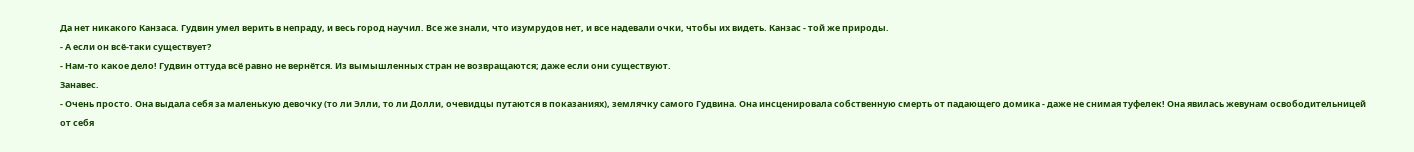Да нет никакого Канзаса. Гудвин умел верить в непраду, и весь город научил. Все же знали, что изумрудов нет, и все надевали очки, чтобы их видеть. Канзас - той же природы.
- А если он всё-таки существует?
- Нам-то какое дело! Гудвин оттуда всё равно не вернётся. Из вымышленных стран не возвращаются; даже если они существуют.
Занавес.
- Очень просто. Она выдала себя за маленькую девочку (то ли Элли, то ли Долли, очевидцы путаются в показаниях), землячку самого Гудвина. Она инсценировала собственную смерть от падающего домика - даже не снимая туфелек! Она явилась жевунам освободительницей от себя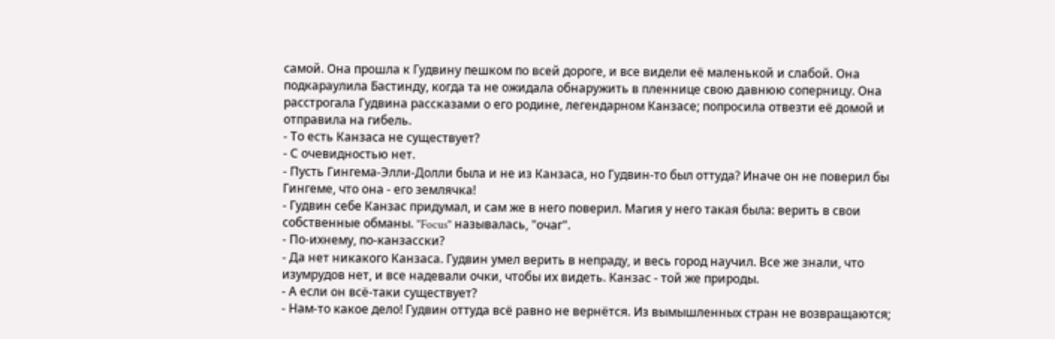самой. Она прошла к Гудвину пешком по всей дороге, и все видели её маленькой и слабой. Она подкараулила Бастинду, когда та не ожидала обнаружить в пленнице свою давнюю соперницу. Она расстрогала Гудвина рассказами о его родине, легендарном Канзасе; попросила отвезти её домой и отправила на гибель.
- То есть Канзаса не существует?
- С очевидностью нет.
- Пусть Гингема-Элли-Долли была и не из Канзаса, но Гудвин-то был оттуда? Иначе он не поверил бы Гингеме, что она - его землячка!
- Гудвин себе Канзас придумал, и сам же в него поверил. Магия у него такая была: верить в свои собственные обманы. "Focus" называлась, "очаг".
- По-ихнему, по-канзасски?
- Да нет никакого Канзаса. Гудвин умел верить в непраду, и весь город научил. Все же знали, что изумрудов нет, и все надевали очки, чтобы их видеть. Канзас - той же природы.
- А если он всё-таки существует?
- Нам-то какое дело! Гудвин оттуда всё равно не вернётся. Из вымышленных стран не возвращаются;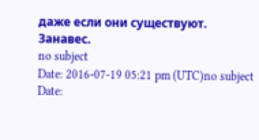даже если они существуют.
Занавес.
no subject
Date: 2016-07-19 05:21 pm (UTC)no subject
Date: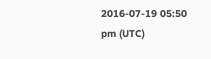2016-07-19 05:50 pm (UTC)